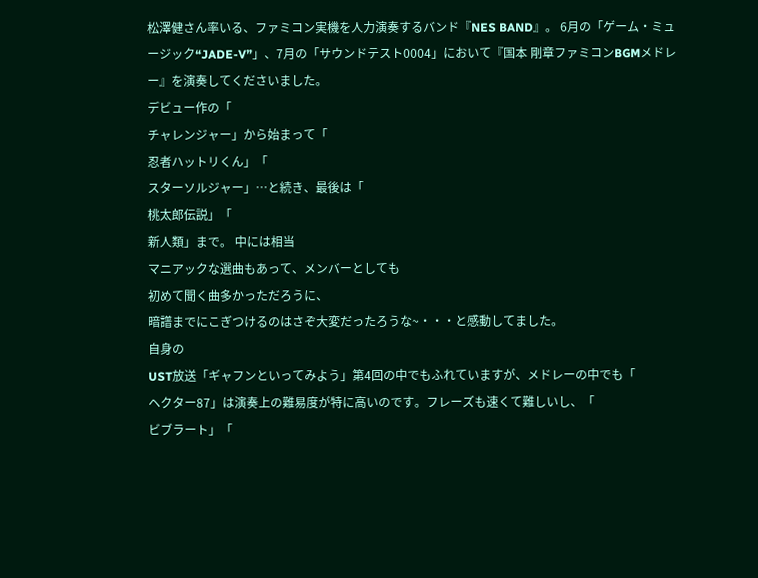松澤健さん率いる、ファミコン実機を人力演奏するバンド『NES BAND』。 6月の「ゲーム・ミュージック“JADE-V”」、7月の「サウンドテスト0004」において『国本 剛章ファミコンBGMメドレー』を演奏してくださいました。
デビュー作の「
チャレンジャー」から始まって「
忍者ハットリくん」「
スターソルジャー」…と続き、最後は「
桃太郎伝説」「
新人類」まで。 中には相当
マニアックな選曲もあって、メンバーとしても
初めて聞く曲多かっただろうに、
暗譜までにこぎつけるのはさぞ大変だったろうな~・・・と感動してました。
自身の
UST放送「ギャフンといってみよう」第4回の中でもふれていますが、メドレーの中でも「
ヘクター87」は演奏上の難易度が特に高いのです。フレーズも速くて難しいし、「
ビブラート」「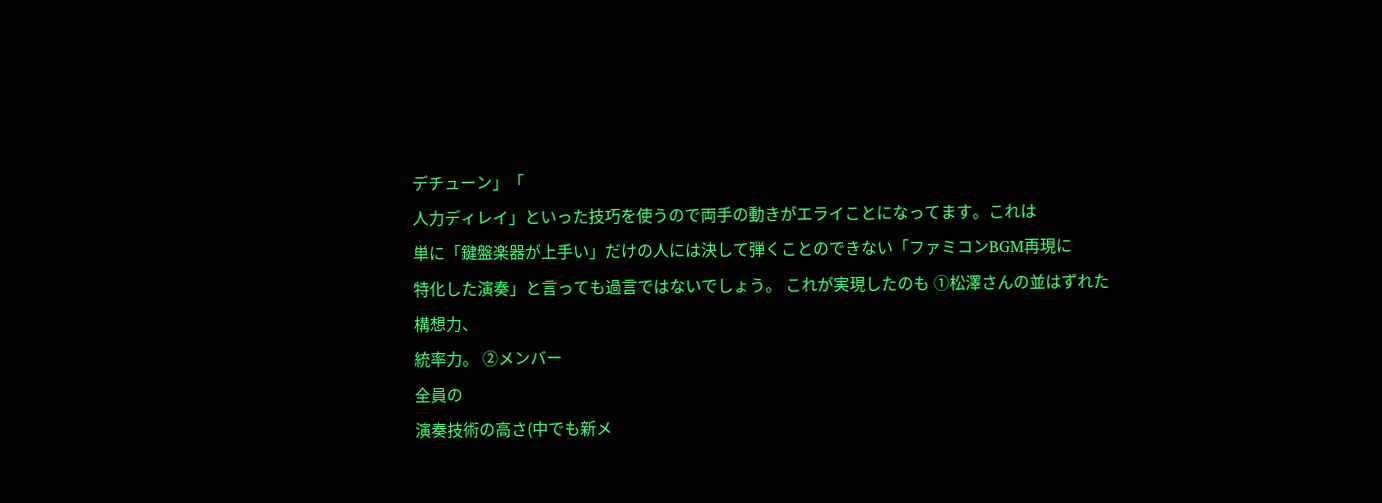デチューン」「
人力ディレイ」といった技巧を使うので両手の動きがエライことになってます。これは
単に「鍵盤楽器が上手い」だけの人には決して弾くことのできない「ファミコンBGM再現に
特化した演奏」と言っても過言ではないでしょう。 これが実現したのも ①松澤さんの並はずれた
構想力、
統率力。 ②メンバー
全員の
演奏技術の高さ(中でも新メ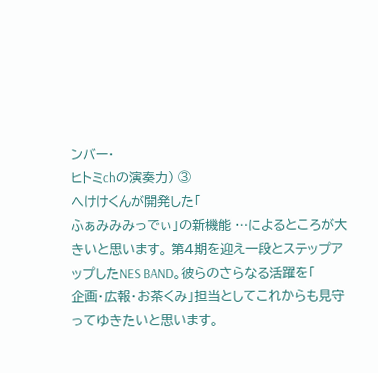ンバー・
ヒトミchの演奏力) ③
へけけくんが開発した「
ふぁみみみっでぃ」の新機能 …によるところが大きいと思います。 第4期を迎え一段とステップアップしたNES BAND。彼らのさらなる活躍を「
企画・広報・お茶くみ」担当としてこれからも見守ってゆきたいと思います。